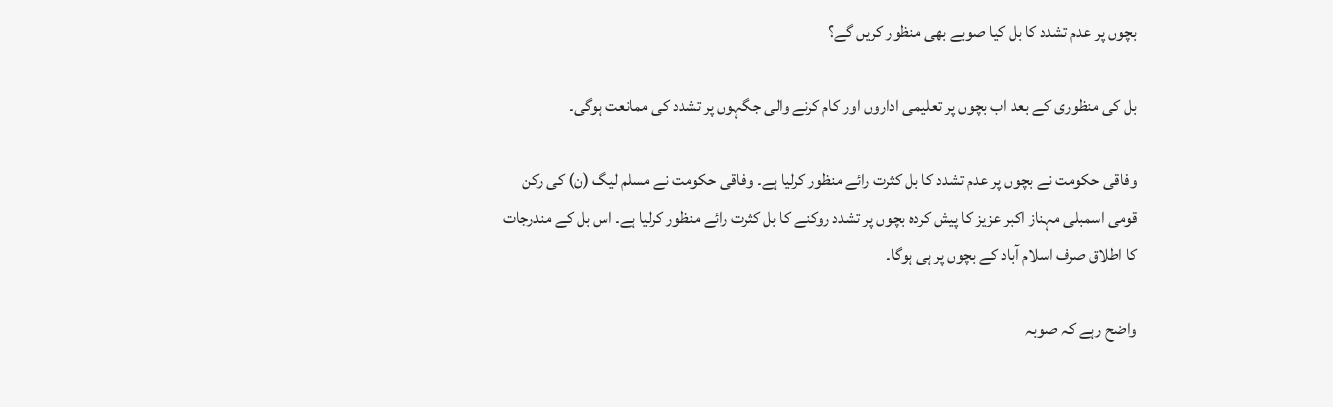بچوں پر عدم تشدد کا بل کیا صوبے بھی منظور کریں گے؟

بل کی منظوری کے بعد اب بچوں پر تعلیمی اداروں اور کام کرنے والی جگہوں پر تشدد کی ممانعت ہوگی۔

وفاقی حکومت نے بچوں پر عدم تشدد کا بل کثرت رائے منظور کرلیا ہے۔ وفاقی حکومت نے مسلم لیگ (ن) کی رکن قومی اسمبلی مہناز اکبر عزیز کا پیش کردہ بچوں پر تشدد روکنے کا بل کثرت رائے منظور کرلیا ہے۔ اس بل کے مندرجات کا اطلاق صرف اسلام آباد کے بچوں پر ہی ہوگا۔

واضح رہے کہ صوبہ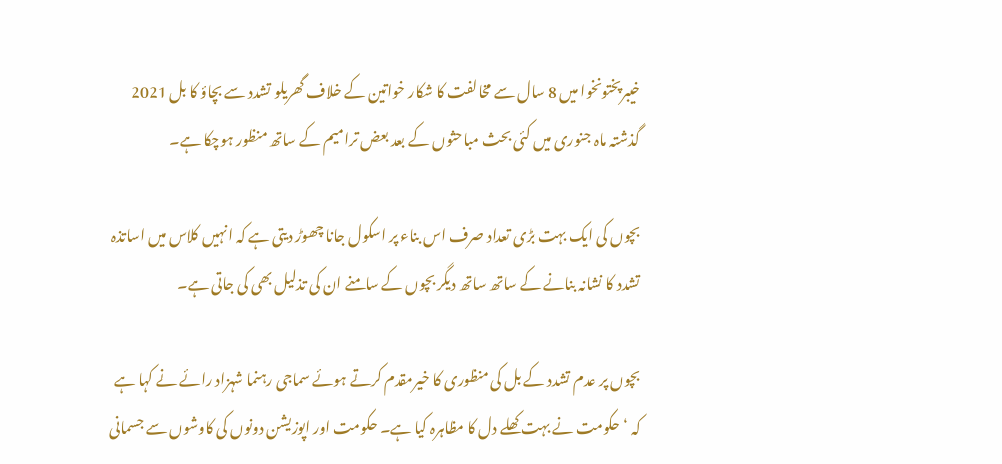خیبرپختونخوا میں 8 سال سے مخالفت کا شکار خواتین کے خلاف گھریلو تشدد سے بچاؤ کا بل 2021 گذشتہ ماہ جنوری میں کئی بحث مباحثوں کے بعد بعض ترامیم کے ساتھ منظور ہوچکا ہے۔

بچوں کی ایک بہت بڑی تعداد صرف اس بناء پر اسکول جانا چھوڑ دیتی ہے کہ انہیں کلاس میں اساتذہ تشدد کا نشانہ بنانے کے ساتھ ساتھ دیگر بچوں کے سامنے ان کی تذلیل بھی کی جاتی ہے۔

بچوں پر عدم تشدد کے بل کی منظوری کا خیرمقدم کرتے ہوئے سماجی رہنما شہزاد رائے نے کہا ہے کہ ‘حکومت نے بہت کھلے دل کا مظاہرہ کیا ہے۔ حکومت اور اپوزیشن دونوں کی کاوشوں سے جسمانی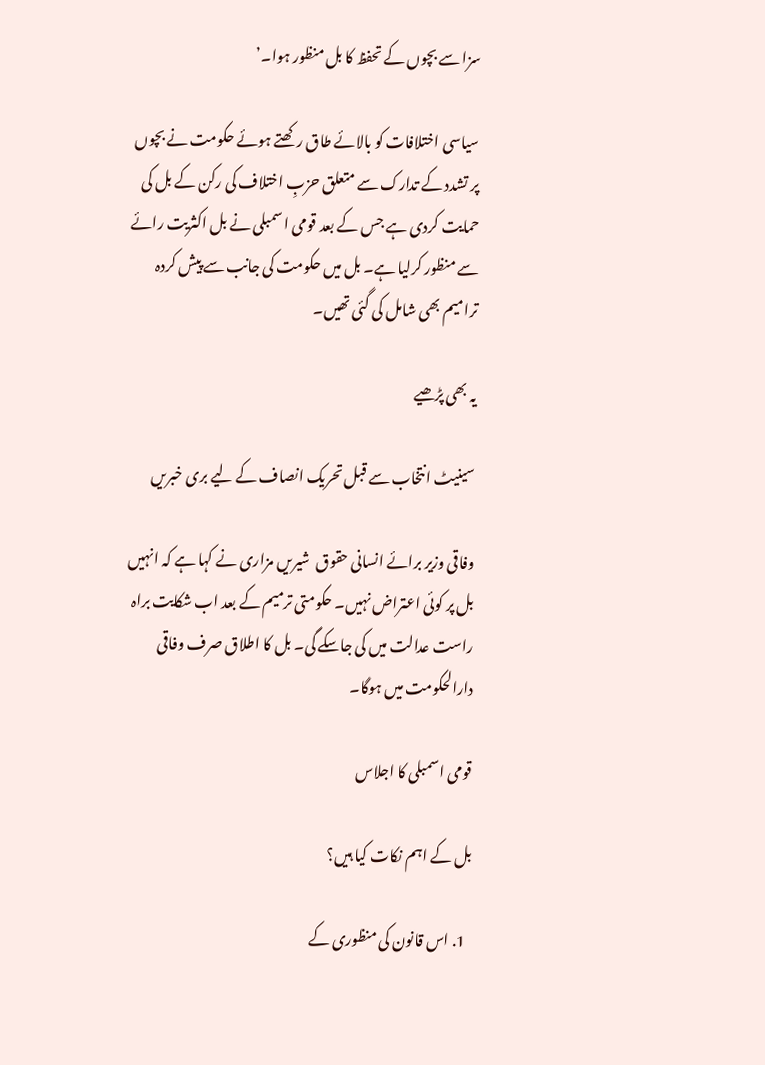سزا سے بچوں کے تحفظ کا بل منظور ہوا۔’

سیاسی اختلافات کو بالائے طاق رکھتے ہوئے حکومت نے بچوں پر تشدد کے تدارک سے متعلق حزبِ اختلاف کی رکن کے بل کی حمایت کردی ہے جس کے بعد قومی اسمبلی نے بل اکثریت رائے سے منظور کرلیا ہے۔ بل میں حکومت کی جانب سے پیش کردہ ترامیم بھی شامل کی گئی تھیں۔

یہ بھی پڑھیے

سینیٹ انتخاب سے قبل تحریک انصاف کے لیے بری خبریں

وفاقی وزیر برائے انسانی حقوق  شیریں مزاری نے کہا ہے کہ انہیں بل پر کوئی اعتراض نہیں۔ حکومتی ترمیم کے بعد اب شکایت براہ راست عدالت میں کی جاسکے گی۔ بل کا اطلاق صرف وفاقی دارالحکومت میں ہوگا۔

قومی اسمبلی کا اجلاس

بل کے اہم نکات کیا ہیں؟

  1. اس قانون کی منظوری کے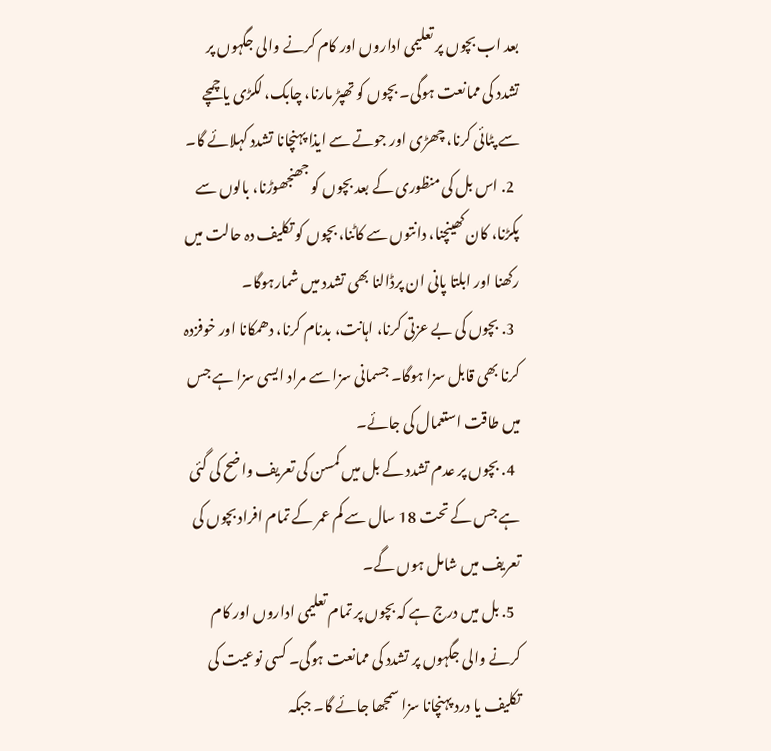بعد اب بچوں پر تعلیمی اداروں اور کام کرنے والی جگہوں پر تشدد کی ممانعت ہوگی۔ بچوں کو تھپڑ مارنا، چابک، لکڑی یا چمچے سے پٹائی کرنا، چھڑی اور جوتے سے ایذا پہنچانا تشدد کہلائے گا۔
  2. اس بل کی منظوری کے بعد بچوں کو جھنجھوڑنا، بالوں سے پکڑنا، کان کھینچنا، دانتوں سے کاٹنا، بچوں کو تکلیف دہ حالت میں رکھنا اور ابلتا پانی ان پرڈالنا بھی تشدد میں شمارہوگا۔
  3. بچوں کی بے عزتی کرنا، اہانت، بدنام کرنا، دھمکانا اور خوفزدہ کرنا بھی قابل سزا ہوگا۔ جسمانی سزا سے مراد ایسی سزا ہے جس میں طاقت استعمال کی جائے۔
  4. بچوں پر عدم تشدد کے بل میں کمسن کی تعریف واضح کی گئی ہے جس کے تحت 18 سال سے کم عمر کے تمام افراد بچوں کی تعریف میں شامل ہوں گے۔
  5. بل میں درج ہے کہ بچوں پر تمام تعلیمی اداروں اور کام کرنے والی جگہوں پر تشدد کی ممانعت ہوگی۔ کسی نوعیت کی تکلیف یا درد پہنچانا سزا سمجھا جائے گا۔ جبکہ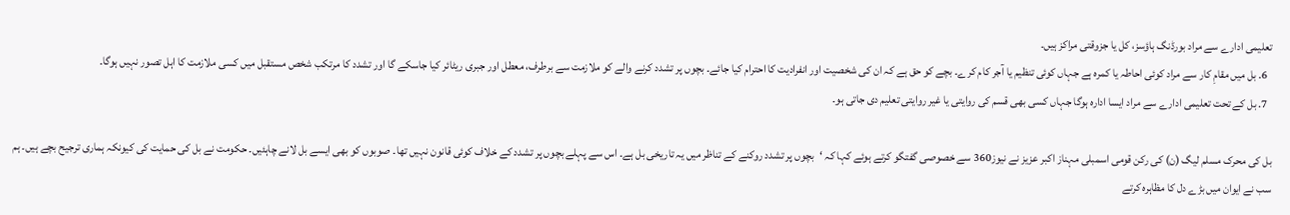تعلیمی ادارے سے مراد بورڈنگ ہاؤسز، کل یا جزوقتی مراکز ہیں۔
  6. بل میں مقامِ کار سے مراد کوئی احاطہ یا کمرہ ہے جہاں کوئی تنظیم یا آجر کام کرے۔ بچے کو حق ہے کہ ان کی شخصیت اور انفرادیت کا احترام کیا جائے۔ بچوں پر تشدد کرنے والے کو ملازمت سے برطرف، معطل اور جبری ریٹائر کیا جاسکے گا اور تشدد کا مرتکب شخص مستقبل میں کسی ملازمت کا اہل تصور نہیں ہوگا۔
  7. بل کے تحت تعلیمی ادارے سے مراد ایسا ادارہ ہوگا جہاں کسی بھی قسم کی روایتی یا غیر روایتی تعلیم دی جاتی ہو۔

بل کی محرک مسلم لیگ (ن) کی رکن قومی اسمبلی مہناز اکبر عزیز نے نیوز360 سے خصوصی گفتگو کرتے ہوئے کہا کہ ‘بچوں پر تشدد روکنے کے تناظر میں یہ تاریخی بل ہے۔ اس سے پہلے بچوں پر تشدد کے خلاف کوئی قانون نہیں تھا۔ صوبوں کو بھی ایسے بل لانے چاہئیں۔ حکومت نے بل کی حمایت کی کیونکہ ہماری ترجیح بچے ہیں۔ ہم سب نے ایوان میں بڑے دل کا مظاہرہ کرتے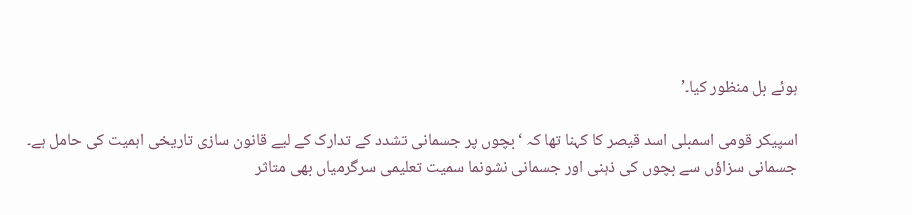ہوئے بل منظور کیا۔’

اسپیکر قومی اسمبلی اسد قیصر کا کہنا تھا کہ ‘بچوں پر جسمانی تشدد کے تدارک کے لیے قانون سازی تاریخی اہمیت کی حامل ہے۔ جسمانی سزاؤں سے بچوں کی ذہنی اور جسمانی نشونما سمیت تعلیمی سرگرمیاں بھی متاثر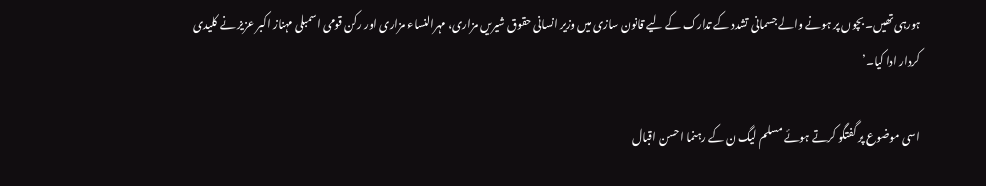ہورہی تھیں۔ بچوں پر ہونے والے جسمانی تشدد کے تدارک کے لیے قانون سازی میں وزیر انسانی حقوق شیریں مزاری، مہرالنساء مزاری اور رکن قومی اسمبلی مہناز اکبر عزیز نے کلیدی کردار ادا کیا۔’

اسی موضوع پر گفتگو کرتے ہوئے مسلم لیگ ن کے رہنما احسن اقبال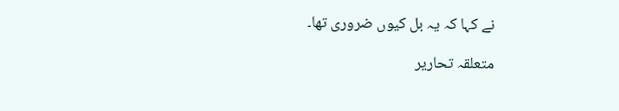نے کہا کہ یہ بل کیوں ضروری تھا۔

متعلقہ تحاریر